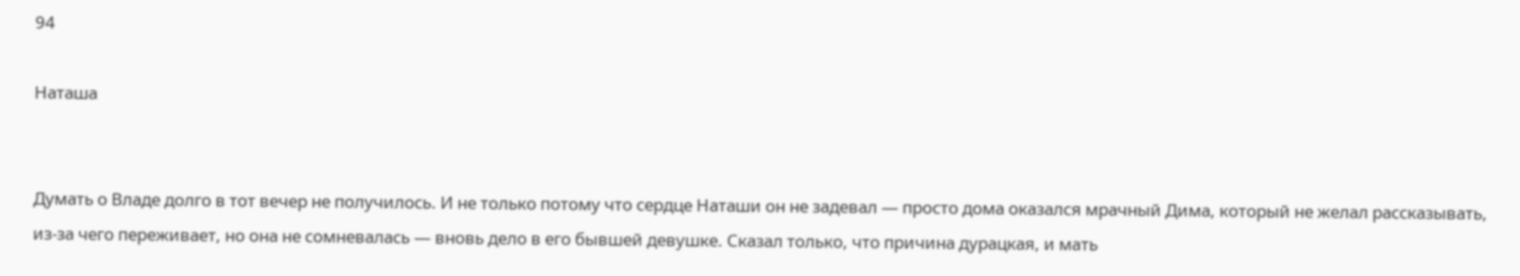94

Наташа


Думать о Владе долго в тот вечер не получилось. И не только потому что сердце Наташи он не задевал — просто дома оказался мрачный Дима, который не желал рассказывать, из-за чего переживает, но она не сомневалась — вновь дело в его бывшей девушке. Сказал только, что причина дурацкая, и мать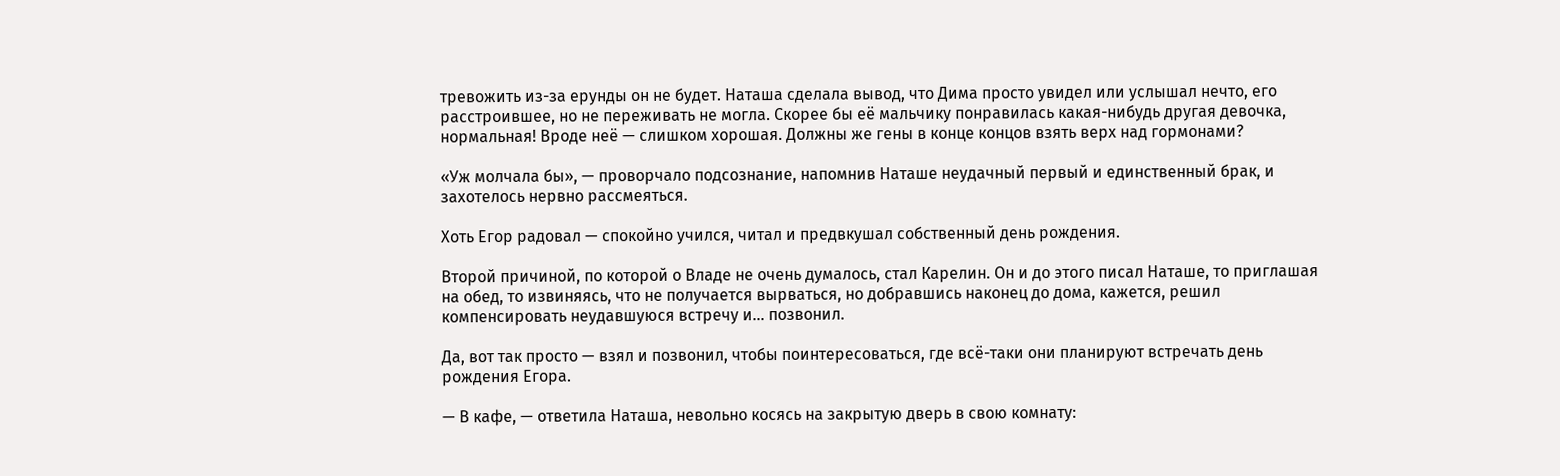тревожить из-за ерунды он не будет. Наташа сделала вывод, что Дима просто увидел или услышал нечто, его расстроившее, но не переживать не могла. Скорее бы её мальчику понравилась какая-нибудь другая девочка, нормальная! Вроде неё — слишком хорошая. Должны же гены в конце концов взять верх над гормонами?

«Уж молчала бы», — проворчало подсознание, напомнив Наташе неудачный первый и единственный брак, и захотелось нервно рассмеяться.

Хоть Егор радовал — спокойно учился, читал и предвкушал собственный день рождения.

Второй причиной, по которой о Владе не очень думалось, стал Карелин. Он и до этого писал Наташе, то приглашая на обед, то извиняясь, что не получается вырваться, но добравшись наконец до дома, кажется, решил компенсировать неудавшуюся встречу и… позвонил.

Да, вот так просто — взял и позвонил, чтобы поинтересоваться, где всё-таки они планируют встречать день рождения Егора.

— В кафе, — ответила Наташа, невольно косясь на закрытую дверь в свою комнату: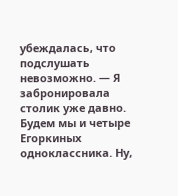убеждалась, что подслушать невозможно. — Я забронировала столик уже давно. Будем мы и четыре Егоркиных одноклассника. Ну,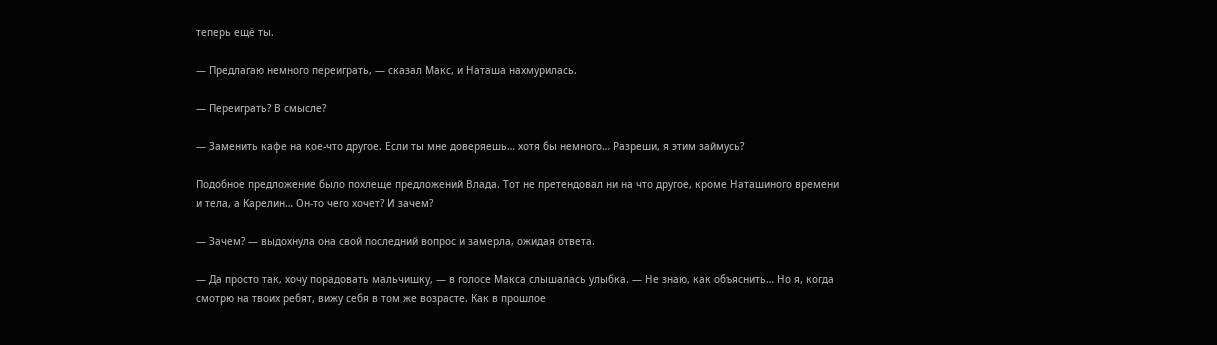теперь ещё ты.

— Предлагаю немного переиграть, — сказал Макс, и Наташа нахмурилась.

— Переиграть? В смысле?

— Заменить кафе на кое-что другое. Если ты мне доверяешь… хотя бы немного… Разреши, я этим займусь?

Подобное предложение было похлеще предложений Влада. Тот не претендовал ни на что другое, кроме Наташиного времени и тела, а Карелин… Он-то чего хочет? И зачем?

— Зачем? — выдохнула она свой последний вопрос и замерла, ожидая ответа.

— Да просто так, хочу порадовать мальчишку, — в голосе Макса слышалась улыбка. — Не знаю, как объяснить… Но я, когда смотрю на твоих ребят, вижу себя в том же возрасте. Как в прошлое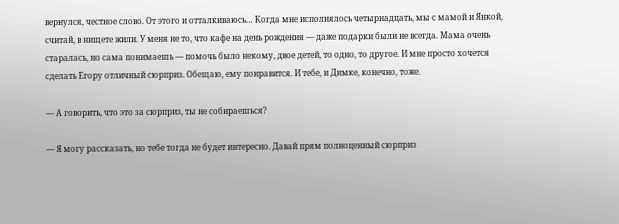вернулся, честное слово. От этого и отталкиваюсь… Когда мне исполнялось четырнадцать, мы с мамой и Янкой, считай, в нищете жили. У меня не то, что кафе на день рождения — даже подарки были не всегда. Мама очень старалась, но сама понимаешь — помочь было некому, двое детей, то одно, то другое. И мне просто хочется сделать Егору отличный сюрприз. Обещаю, ему понравится. И тебе, и Димке, конечно, тоже.

— А говорить, что это за сюрприз, ты не собираешься?

— Я могу рассказать, но тебе тогда не будет интересно. Давай прям полноценный сюрприз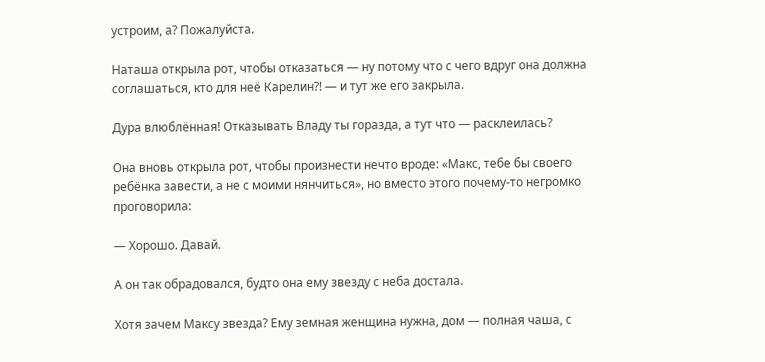устроим, а? Пожалуйста.

Наташа открыла рот, чтобы отказаться — ну потому что с чего вдруг она должна соглашаться, кто для неё Карелин?! — и тут же его закрыла.

Дура влюблённая! Отказывать Владу ты горазда, а тут что — расклеилась?

Она вновь открыла рот, чтобы произнести нечто вроде: «Макс, тебе бы своего ребёнка завести, а не с моими нянчиться», но вместо этого почему-то негромко проговорила:

— Хорошо. Давай.

А он так обрадовался, будто она ему звезду с неба достала.

Хотя зачем Максу звезда? Ему земная женщина нужна, дом — полная чаша, с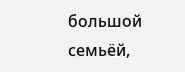большой семьёй,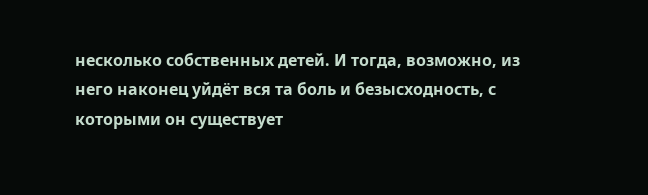несколько собственных детей. И тогда, возможно, из него наконец уйдёт вся та боль и безысходность, с которыми он существует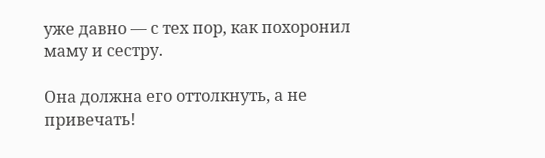уже давно — с тех пор, как похоронил маму и сестру.

Она должна его оттолкнуть, а не привечать!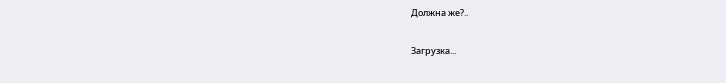Должна же?..

Загрузка...